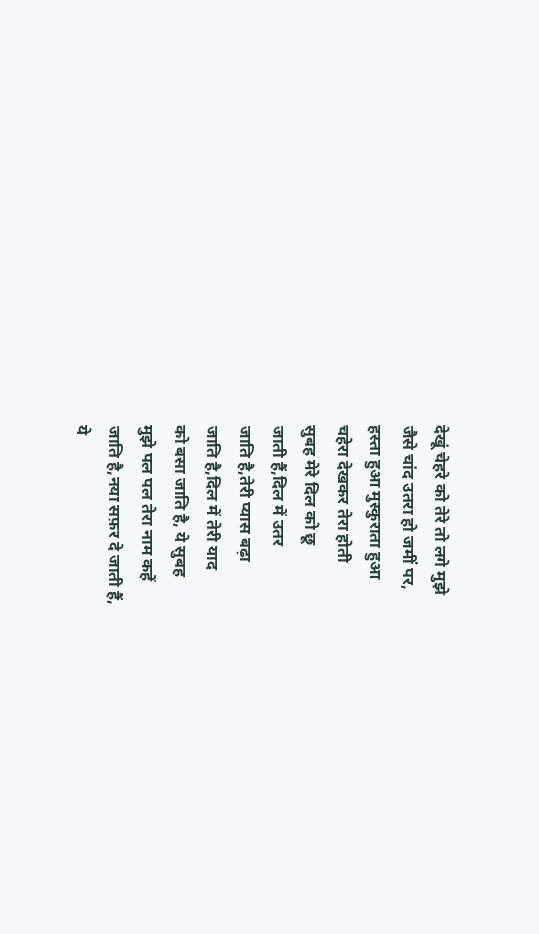देखूं चेहरे को तेरे तो लगे मुझे
जैसे चांद उतरा हो जमीं पर,
हस्ता हुआ मुस्कुराता हुआ
चहेरा देखकर तेरा होती
सुबह मेरे दिल को छू
जाती हैं,दिल में उतर
जाति है,तेरी प्यास बढ़ा
जाति है,दिल में तेरी याद
को बसा जाति है, ये सुबह
मुझे पल पल तेरा नाम कहें
जाति है,नया सफ़र दे जाती हैं,
ये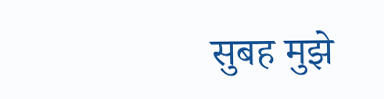सुबह मुझे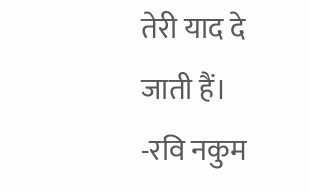तेरी याद दे जाती हैं।
-रवि नकुम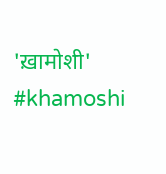'ख़ामोशी'
#khamoshi